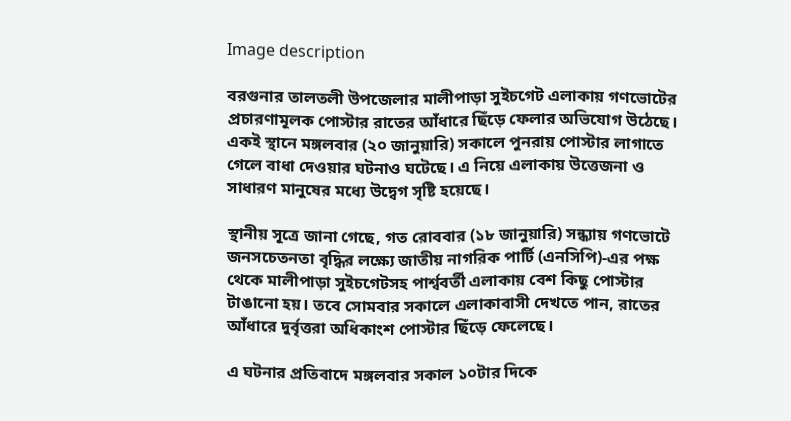Image description

বরগুনার তালতলী উপজেলার মালীপাড়া সুইচগেট এলাকায় গণভোটের প্রচারণামূলক পোস্টার রাতের আঁধারে ছিঁড়ে ফেলার অভিযোগ উঠেছে। একই স্থানে মঙ্গলবার (২০ জানুয়ারি) সকালে পুনরায় পোস্টার লাগাতে গেলে বাধা দেওয়ার ঘটনাও ঘটেছে। এ নিয়ে এলাকায় উত্তেজনা ও সাধারণ মানুষের মধ্যে উদ্বেগ সৃষ্টি হয়েছে।

স্থানীয় সূত্রে জানা গেছে, গত রোববার (১৮ জানুয়ারি) সন্ধ্যায় গণভোটে জনসচেতনতা বৃদ্ধির লক্ষ্যে জাতীয় নাগরিক পার্টি (এনসিপি)-এর পক্ষ থেকে মালীপাড়া সুইচগেটসহ পার্শ্ববর্তী এলাকায় বেশ কিছু পোস্টার টাঙানো হয়। তবে সোমবার সকালে এলাকাবাসী দেখতে পান, রাতের আঁধারে দুর্বৃত্তরা অধিকাংশ পোস্টার ছিঁড়ে ফেলেছে।

এ ঘটনার প্রতিবাদে মঙ্গলবার সকাল ১০টার দিকে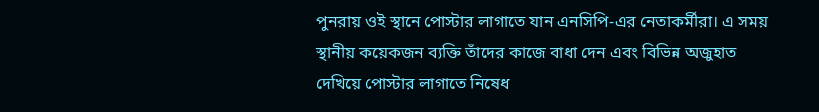পুনরায় ওই স্থানে পোস্টার লাগাতে যান এনসিপি-এর নেতাকর্মীরা। এ সময় স্থানীয় কয়েকজন ব্যক্তি তাঁদের কাজে বাধা দেন এবং বিভিন্ন অজুহাত দেখিয়ে পোস্টার লাগাতে নিষেধ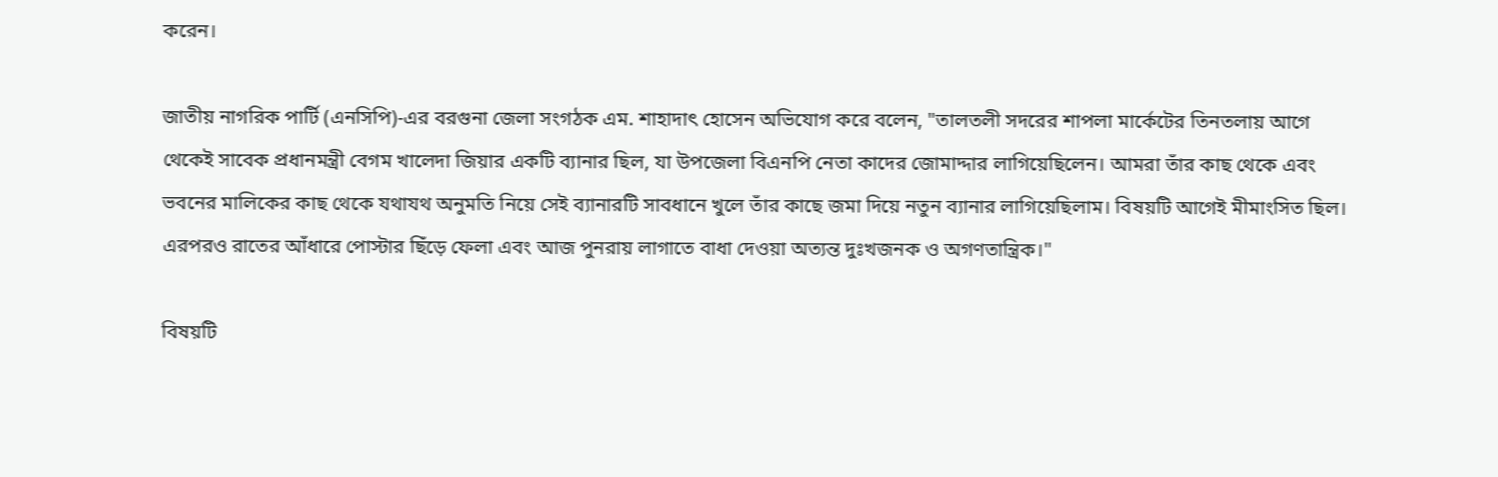করেন।

জাতীয় নাগরিক পার্টি (এনসিপি)-এর বরগুনা জেলা সংগঠক এম. শাহাদাৎ হোসেন অভিযোগ করে বলেন, "তালতলী সদরের শাপলা মার্কেটের তিনতলায় আগে থেকেই সাবেক প্রধানমন্ত্রী বেগম খালেদা জিয়ার একটি ব্যানার ছিল, যা উপজেলা বিএনপি নেতা কাদের জোমাদ্দার লাগিয়েছিলেন। আমরা তাঁর কাছ থেকে এবং ভবনের মালিকের কাছ থেকে যথাযথ অনুমতি নিয়ে সেই ব্যানারটি সাবধানে খুলে তাঁর কাছে জমা দিয়ে নতুন ব্যানার লাগিয়েছিলাম। বিষয়টি আগেই মীমাংসিত ছিল। এরপরও রাতের আঁধারে পোস্টার ছিঁড়ে ফেলা এবং আজ পুনরায় লাগাতে বাধা দেওয়া অত্যন্ত দুঃখজনক ও অগণতান্ত্রিক।"

বিষয়টি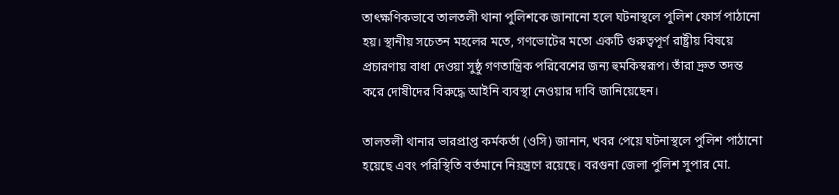তাৎক্ষণিকভাবে তালতলী থানা পুলিশকে জানানো হলে ঘটনাস্থলে পুলিশ ফোর্স পাঠানো হয়। স্থানীয় সচেতন মহলের মতে, গণভোটের মতো একটি গুরুত্বপূর্ণ রাষ্ট্রীয় বিষয়ে প্রচারণায় বাধা দেওয়া সুষ্ঠু গণতান্ত্রিক পরিবেশের জন্য হুমকিস্বরূপ। তাঁরা দ্রুত তদন্ত করে দোষীদের বিরুদ্ধে আইনি ব্যবস্থা নেওয়ার দাবি জানিয়েছেন।

তালতলী থানার ভারপ্রাপ্ত কর্মকর্তা (ওসি) জানান, খবর পেয়ে ঘটনাস্থলে পুলিশ পাঠানো হয়েছে এবং পরিস্থিতি বর্তমানে নিয়ন্ত্রণে রয়েছে। বরগুনা জেলা পুলিশ সুপার মো.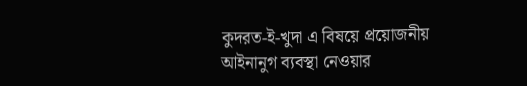কুদরত-ই-খুদা এ বিষয়ে প্রয়োজনীয় আইনানুগ ব্যবস্থা নেওয়ার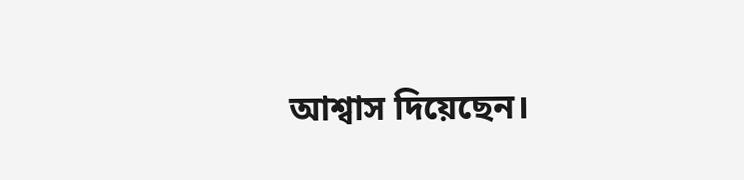আশ্বাস দিয়েছেন।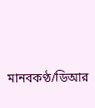মানবকণ্ঠ/ডিআর